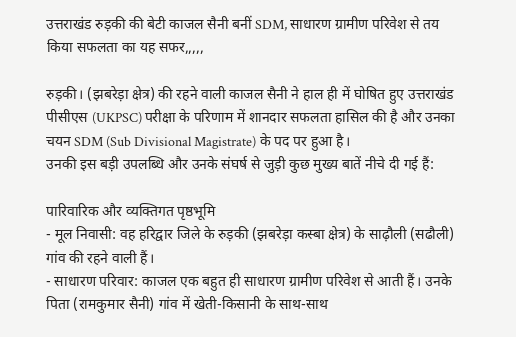उत्तराखंड रुड़की की बेटी काजल सैनी बनीं SDM, साधारण ग्रामीण परिवेश से तय किया सफलता का यह सफर,,,,,

रुड़की। (झबरेड़ा क्षेत्र) की रहने वाली काजल सैनी ने हाल ही में घोषित हुए उत्तराखंड पीसीएस (UKPSC) परीक्षा के परिणाम में शानदार सफलता हासिल की है और उनका चयन SDM (Sub Divisional Magistrate) के पद पर हुआ है।
उनकी इस बड़ी उपलब्धि और उनके संघर्ष से जुड़ी कुछ मुख्य बातें नीचे दी गई हैं:

पारिवारिक और व्यक्तिगत पृष्ठभूमि
- मूल निवासी: वह हरिद्वार जिले के रुड़की (झबरेड़ा कस्बा क्षेत्र) के साढ़ौली (सढौली) गांव की रहने वाली हैं।
- साधारण परिवार: काजल एक बहुत ही साधारण ग्रामीण परिवेश से आती हैं। उनके पिता (रामकुमार सैनी) गांव में खेती-किसानी के साथ-साथ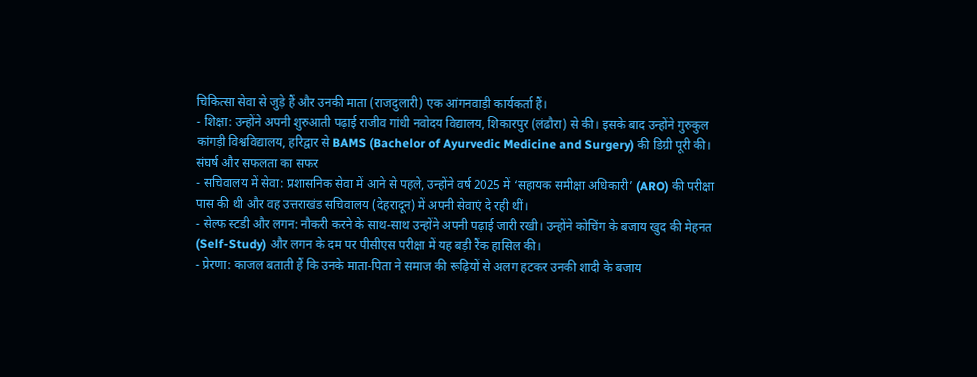चिकित्सा सेवा से जुड़े हैं और उनकी माता (राजदुलारी) एक आंगनवाड़ी कार्यकर्ता हैं।
- शिक्षा: उन्होंने अपनी शुरुआती पढ़ाई राजीव गांधी नवोदय विद्यालय, शिकारपुर (लंढौरा) से की। इसके बाद उन्होंने गुरुकुल कांगड़ी विश्वविद्यालय, हरिद्वार से BAMS (Bachelor of Ayurvedic Medicine and Surgery) की डिग्री पूरी की।
संघर्ष और सफलता का सफर
- सचिवालय में सेवा: प्रशासनिक सेवा में आने से पहले, उन्होंने वर्ष 2025 में ‘सहायक समीक्षा अधिकारी’ (ARO) की परीक्षा पास की थी और वह उत्तराखंड सचिवालय (देहरादून) में अपनी सेवाएं दे रही थीं।
- सेल्फ स्टडी और लगन: नौकरी करने के साथ-साथ उन्होंने अपनी पढ़ाई जारी रखी। उन्होंने कोचिंग के बजाय खुद की मेहनत (Self-Study) और लगन के दम पर पीसीएस परीक्षा में यह बड़ी रैंक हासिल की।
- प्रेरणा: काजल बताती हैं कि उनके माता-पिता ने समाज की रूढ़ियों से अलग हटकर उनकी शादी के बजाय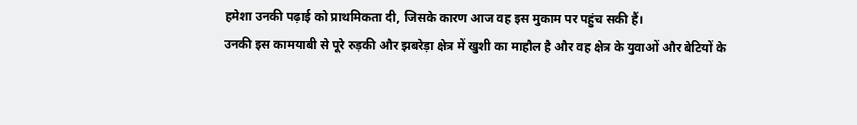हमेशा उनकी पढ़ाई को प्राथमिकता दी, जिसके कारण आज वह इस मुकाम पर पहुंच सकी हैं।
उनकी इस कामयाबी से पूरे रुड़की और झबरेड़ा क्षेत्र में खुशी का माहौल है और वह क्षेत्र के युवाओं और बेटियों के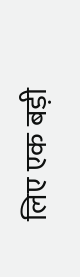लिए एक बड़ी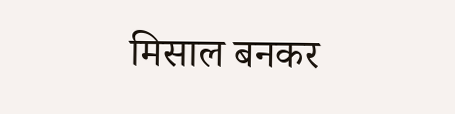मिसाल बनकर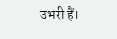उभरी हैं।